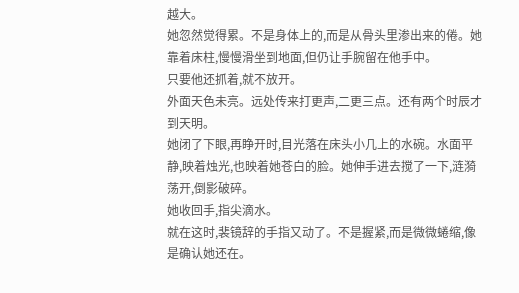越大。
她忽然觉得累。不是身体上的,而是从骨头里渗出来的倦。她靠着床柱,慢慢滑坐到地面,但仍让手腕留在他手中。
只要他还抓着,就不放开。
外面天色未亮。远处传来打更声,二更三点。还有两个时辰才到天明。
她闭了下眼,再睁开时,目光落在床头小几上的水碗。水面平静,映着烛光,也映着她苍白的脸。她伸手进去搅了一下,涟漪荡开,倒影破碎。
她收回手,指尖滴水。
就在这时,裴镜辞的手指又动了。不是握紧,而是微微蜷缩,像是确认她还在。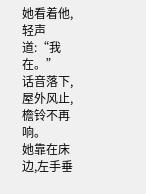她看着他,轻声道:“我在。”
话音落下,屋外风止,檐铃不再响。
她靠在床边,左手垂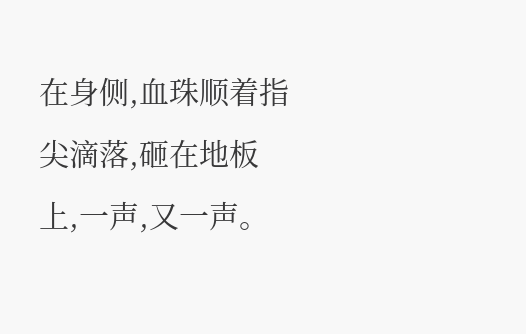在身侧,血珠顺着指尖滴落,砸在地板上,一声,又一声。